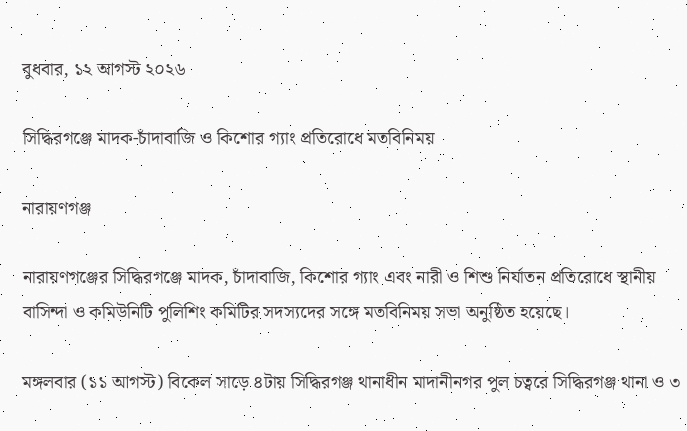বুধবার, ১২ আগস্ট ২০২৬

সিদ্ধিরগঞ্জে মাদক-চাঁদাবাজি ও কিশোর গ্যাং প্রতিরোধে মতবিনিময়

নারায়ণগঞ্জ

নারায়ণগঞ্জের সিদ্ধিরগঞ্জে মাদক, চাঁদাবাজি, কিশোর গ্যাং এবং নারী ও শিশু নির্যাতন প্রতিরোধে স্থানীয় বাসিন্দা ও কমিউনিটি পুলিশিং কমিটির সদস্যদের সঙ্গে মতবিনিময় সভা অনুষ্ঠিত হয়েছে।

মঙ্গলবার (১১ আগস্ট) বিকেল সাড়ে ৪টায় সিদ্ধিরগঞ্জ থানাধীন মাদানীনগর পুল চত্বরে সিদ্ধিরগঞ্জ থানা ও ৩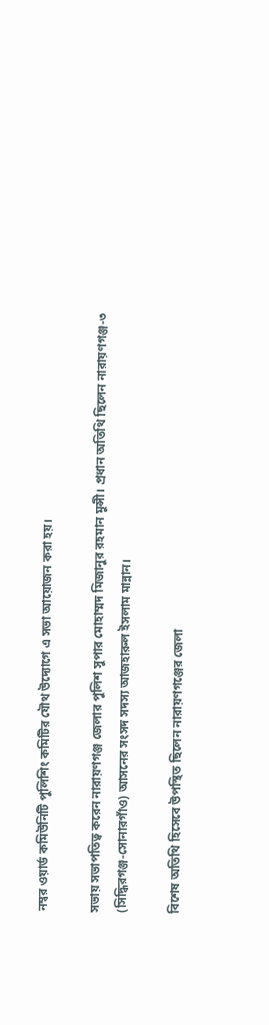নম্বর ওয়ার্ড কমিউনিটি পুলিশিং কমিটির যৌথ উদ্যোগে এ সভা আয়োজন করা হয়।

সভায় সভাপতিত্ব করেন নারায়ণগঞ্জ জেলার পুলিশ সুপার মোহাম্মদ মিজানুর রহমান মুন্সী। প্রধান অতিথি ছিলেন নারায়ণগঞ্জ-৩ (সিদ্ধিরগঞ্জ-সোনারগাঁও) আসনের সংসদ সদস্য আজহারুল ইসলাম মান্নান।

বিশেষ অতিথি হিসেবে উপস্থিত ছিলেন নারায়ণগঞ্জের জেলা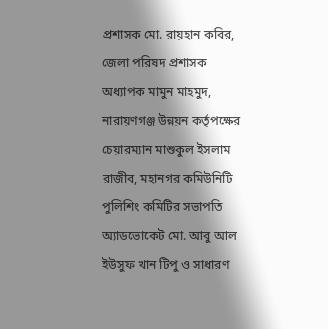প্রশাসক মো. রায়হান কবির, জেলা পরিষদ প্রশাসক অধ্যাপক মামুন মাহমুদ, নারায়ণগঞ্জ উন্নয়ন কর্তৃপক্ষের চেয়ারম্যান মাশুকুল ইসলাম রাজীব, মহানগর কমিউনিটি পুলিশিং কমিটির সভাপতি অ্যাডভোকেট মো. আবু আল ইউসুফ খান টিপু ও সাধারণ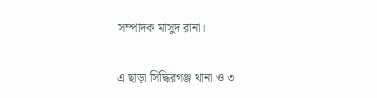সম্পাদক মাসুদ রানা।

এ ছাড়া সিদ্ধিরগঞ্জ থানা ও ৩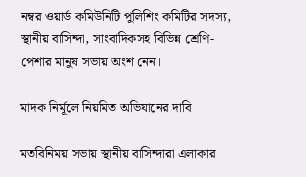নম্বর ওয়ার্ড কমিউনিটি পুলিশিং কমিটির সদস্য, স্থানীয় বাসিন্দা, সাংবাদিকসহ বিভিন্ন শ্রেণি-পেশার মানুষ সভায় অংশ নেন।

মাদক নির্মূলে নিয়মিত অভিযানের দাবি

মতবিনিময় সভায় স্থানীয় বাসিন্দারা এলাকার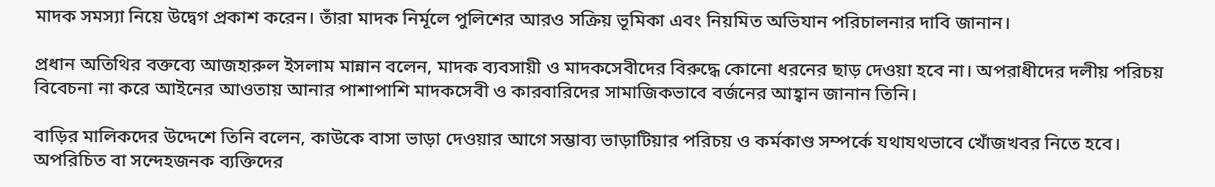মাদক সমস্যা নিয়ে উদ্বেগ প্রকাশ করেন। তাঁরা মাদক নির্মূলে পুলিশের আরও সক্রিয় ভূমিকা এবং নিয়মিত অভিযান পরিচালনার দাবি জানান।

প্রধান অতিথির বক্তব্যে আজহারুল ইসলাম মান্নান বলেন, মাদক ব্যবসায়ী ও মাদকসেবীদের বিরুদ্ধে কোনো ধরনের ছাড় দেওয়া হবে না। অপরাধীদের দলীয় পরিচয় বিবেচনা না করে আইনের আওতায় আনার পাশাপাশি মাদকসেবী ও কারবারিদের সামাজিকভাবে বর্জনের আহ্বান জানান তিনি।

বাড়ির মালিকদের উদ্দেশে তিনি বলেন, কাউকে বাসা ভাড়া দেওয়ার আগে সম্ভাব্য ভাড়াটিয়ার পরিচয় ও কর্মকাণ্ড সম্পর্কে যথাযথভাবে খোঁজখবর নিতে হবে। অপরিচিত বা সন্দেহজনক ব্যক্তিদের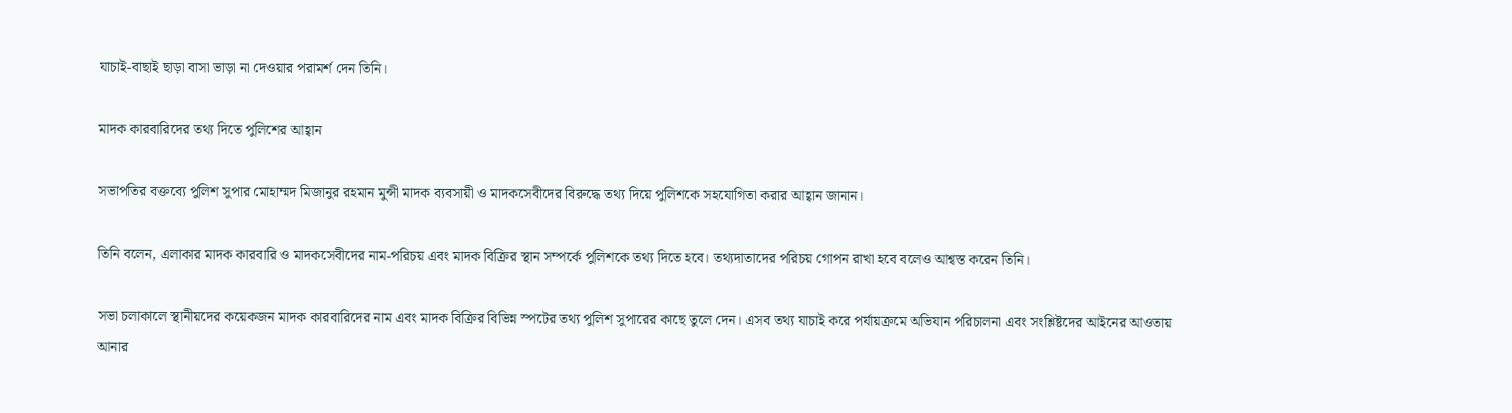যাচাই-বাছাই ছাড়া বাসা ভাড়া না দেওয়ার পরামর্শ দেন তিনি।

মাদক কারবারিদের তথ্য দিতে পুলিশের আহ্বান

সভাপতির বক্তব্যে পুলিশ সুপার মোহাম্মদ মিজানুর রহমান মুন্সী মাদক ব্যবসায়ী ও মাদকসেবীদের বিরুদ্ধে তথ্য দিয়ে পুলিশকে সহযোগিতা করার আহ্বান জানান।

তিনি বলেন, এলাকার মাদক কারবারি ও মাদকসেবীদের নাম-পরিচয় এবং মাদক বিক্রির স্থান সম্পর্কে পুলিশকে তথ্য দিতে হবে। তথ্যদাতাদের পরিচয় গোপন রাখা হবে বলেও আশ্বস্ত করেন তিনি।

সভা চলাকালে স্থানীয়দের কয়েকজন মাদক কারবারিদের নাম এবং মাদক বিক্রির বিভিন্ন স্পটের তথ্য পুলিশ সুপারের কাছে তুলে দেন। এসব তথ্য যাচাই করে পর্যায়ক্রমে অভিযান পরিচালনা এবং সংশ্লিষ্টদের আইনের আওতায় আনার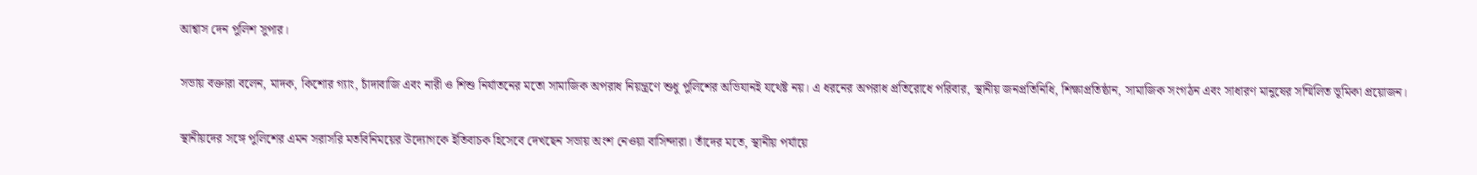আশ্বাস দেন পুলিশ সুপার।

সভায় বক্তারা বলেন, মাদক, কিশোর গ্যাং, চাঁদাবাজি এবং নারী ও শিশু নির্যাতনের মতো সামাজিক অপরাধ নিয়ন্ত্রণে শুধু পুলিশের অভিযানই যথেষ্ট নয়। এ ধরনের অপরাধ প্রতিরোধে পরিবার, স্থানীয় জনপ্রতিনিধি, শিক্ষাপ্রতিষ্ঠান, সামাজিক সংগঠন এবং সাধারণ মানুষের সম্মিলিত ভূমিকা প্রয়োজন।

স্থানীয়দের সঙ্গে পুলিশের এমন সরাসরি মতবিনিময়ের উদ্যোগকে ইতিবাচক হিসেবে দেখছেন সভায় অংশ নেওয়া বাসিন্দারা। তাঁদের মতে, স্থানীয় পর্যায়ে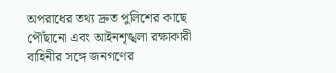অপরাধের তথ্য দ্রুত পুলিশের কাছে পৌঁছানো এবং আইনশৃঙ্খলা রক্ষাকারী বাহিনীর সঙ্গে জনগণের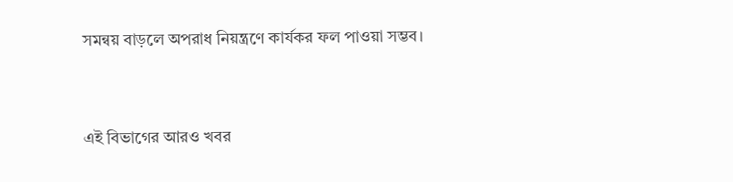সমন্বয় বাড়লে অপরাধ নিয়ন্ত্রণে কার্যকর ফল পাওয়া সম্ভব।


এই বিভাগের আরও খবর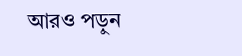আরও পড়ুন